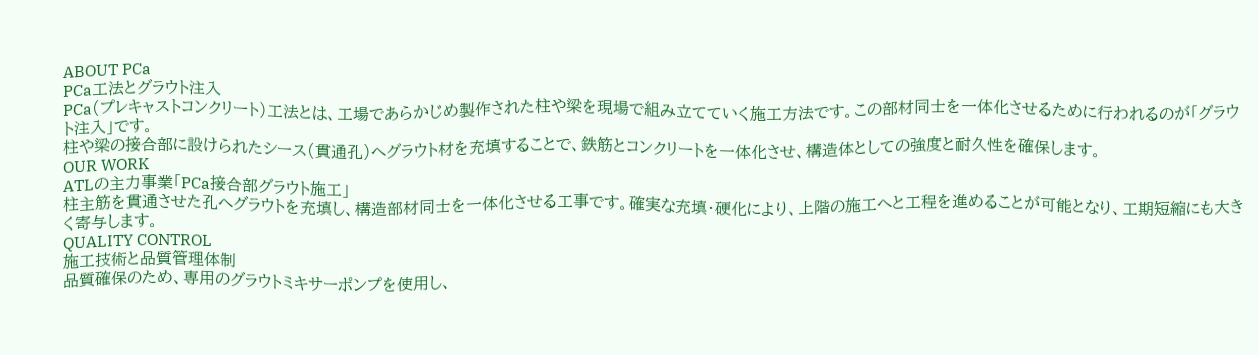ABOUT PCa
PCa工法とグラウト注入
PCa(プレキャストコンクリート)工法とは、工場であらかじめ製作された柱や梁を現場で組み立てていく施工方法です。この部材同士を一体化させるために行われるのが「グラウト注入」です。
柱や梁の接合部に設けられたシース(貫通孔)へグラウト材を充填することで、鉄筋とコンクリートを一体化させ、構造体としての強度と耐久性を確保します。
OUR WORK
ATLの主力事業「PCa接合部グラウト施工」
柱主筋を貫通させた孔へグラウトを充填し、構造部材同士を一体化させる工事です。確実な充填・硬化により、上階の施工へと工程を進めることが可能となり、工期短縮にも大きく寄与します。
QUALITY CONTROL
施工技術と品質管理体制
品質確保のため、専用のグラウトミキサーポンプを使用し、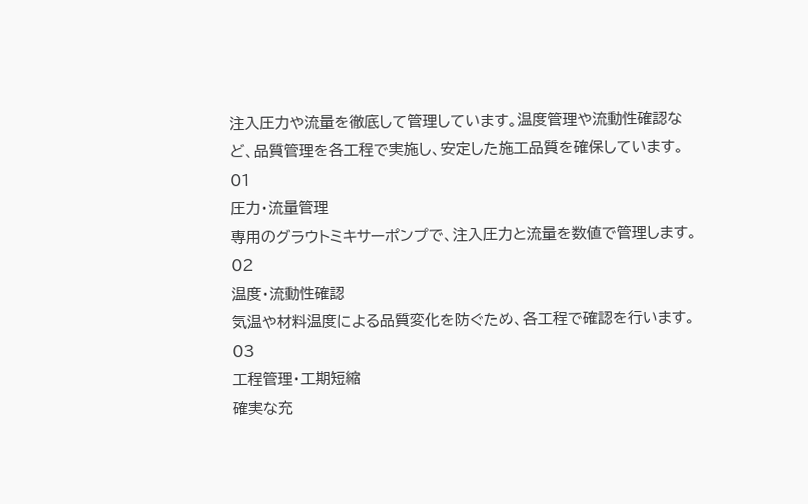注入圧力や流量を徹底して管理しています。温度管理や流動性確認など、品質管理を各工程で実施し、安定した施工品質を確保しています。
01
圧力・流量管理
専用のグラウトミキサーポンプで、注入圧力と流量を数値で管理します。
02
温度・流動性確認
気温や材料温度による品質変化を防ぐため、各工程で確認を行います。
03
工程管理・工期短縮
確実な充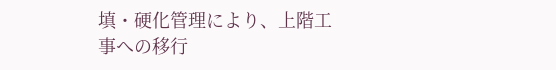填・硬化管理により、上階工事への移行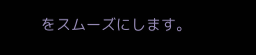をスムーズにします。